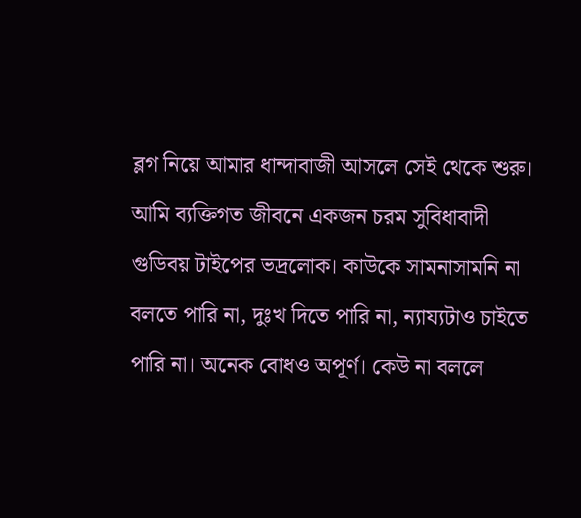ব্লগ নিয়ে আমার ধান্দাবাজী আসলে সেই থেকে শুরু। আমি ব্যক্তিগত জীবনে একজন চরম সুবিধাবাদী গুডিবয় টাইপের ভদ্রলোক। কাউকে সামনাসামনি না বলতে পারি না, দুঃখ দিতে পারি না, ন্যায্যটাও চাইতে পারি না। অনেক বোধও অপূর্ণ। কেউ না বললে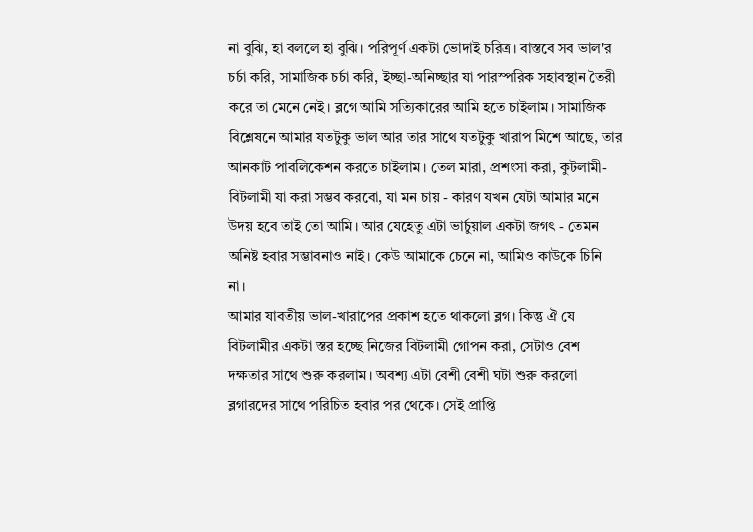না বুঝি, হা বললে হা বুঝি। পরিপূর্ণ একটা ভোদাই চরিত্র। বাস্তবে সব ভাল'র চর্চা করি, সামাজিক চর্চা করি, ইচ্ছা-অনিচ্ছার যা পারস্পরিক সহাবস্থান তৈরী করে তা মেনে নেই। ব্লগে আমি সত্যিকারের আমি হতে চাইলাম। সামাজিক বিশ্লেষনে আমার যতটুকু ভাল আর তার সাথে যতটুকু খারাপ মিশে আছে, তার আনকাট পাবলিকেশন করতে চাইলাম। তেল মারা, প্রশংসা করা, কুটলামী-বিটলামী যা করা সম্ভব করবো, যা মন চায় - কারণ যখন যেটা আমার মনে উদয় হবে তাই তো আমি। আর যেহেতু এটা ভার্চুয়াল একটা জগৎ - তেমন অনিষ্ট হবার সম্ভাবনাও নাই। কেউ আমাকে চেনে না, আমিও কাউকে চিনি না।
আমার যাবতীয় ভাল-খারাপের প্রকাশ হতে থাকলো ব্লগ। কিন্তু ঐ যে বিটলামীর একটা স্তর হচ্ছে নিজের বিটলামী গোপন করা, সেটাও বেশ দক্ষতার সাথে শুরু করলাম। অবশ্য এটা বেশী বেশী ঘটা শুরু করলো ব্লগারদের সাথে পরিচিত হবার পর থেকে। সেই প্রাপ্তি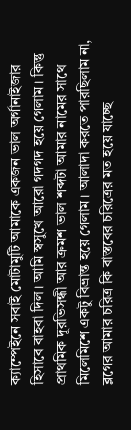ক্যাম্পেইনে সবাই মোটামুটি আমাকে একজন ভাল অর্গানাইজার হিসাবে বাহবা দিল। আমি স্বসুখে আরো গদগদ হয়ে গেলাম। কিন্তু প্রাথমিক দূরভিসন্ধী আর ক্রমশ ভাল শব্দটা আমার নামের সাথে মিলেমিশে একটু বিভ্রান্ত হয়ে গেলাম। আলাদা করতে পারছিলাম না, ব্লগের আমার চরিত্র কি বাস্তবের চরিত্রের মত হয়ে যাচ্ছে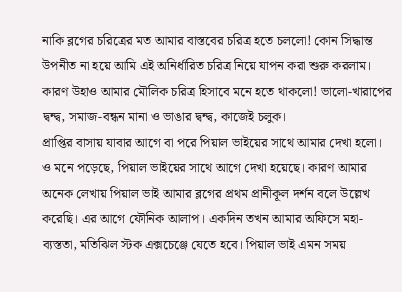নাকি ব্লগের চরিত্রের মত আমার বাস্তবের চরিত্র হতে চললো! কোন সিদ্ধান্ত উপনীত না হয়ে আমি এই অনির্ধারিত চরিত্র নিয়ে যাপন করা শুরু করলাম। কারণ উহাও আমার মৌলিক চরিত্র হিসাবে মনে হতে থাকলো! ভালো-খারাপের দ্বন্দ্ব, সমাজ-বন্ধন মানা ও ভাঙার দ্বন্দ্ব, কাজেই চলুক।
প্রাপ্তির বাসায় যাবার আগে বা পরে পিয়াল ভাইয়ের সাথে আমার দেখা হলো। ও মনে পড়েছে, পিয়াল ভাইয়ের সাথে আগে দেখা হয়েছে। কারণ আমার অনেক লেখায় পিয়াল ভাই আমার ব্লগের প্রথম প্রানীকূল দর্শন বলে উল্লেখ করেছি। এর আগে ফৌনিক আলাপ। একদিন তখন আমার অফিসে মহা-ব্যস্ততা, মতিঝিল স্টক এক্সচেঞ্জে যেতে হবে। পিয়াল ভাই এমন সময়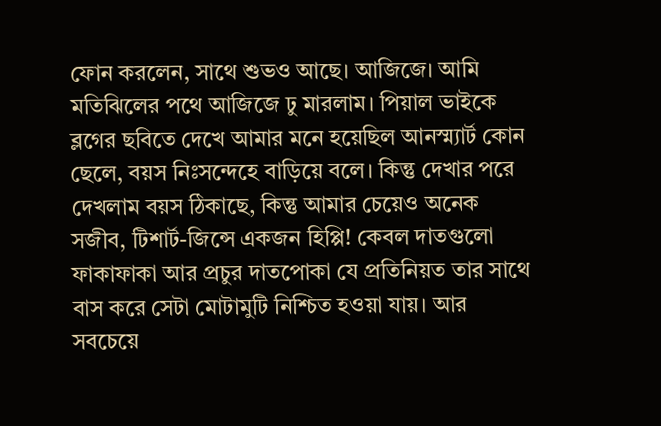ফোন করলেন, সাথে শুভও আছে। আজিজে। আমি মতিঝিলের পথে আজিজে ঢু মারলাম। পিয়াল ভাইকে ব্লগের ছবিতে দেখে আমার মনে হয়েছিল আনস্ম্যার্ট কোন ছেলে, বয়স নিঃসন্দেহে বাড়িয়ে বলে। কিন্তু দেখার পরে দেখলাম বয়স ঠিকাছে, কিন্তু আমার চেয়েও অনেক সজীব, টিশার্ট-জিন্সে একজন হিপ্পি! কেবল দাতগুলো ফাকাফাকা আর প্রচুর দাতপোকা যে প্রতিনিয়ত তার সাথে বাস করে সেটা মোটামুটি নিশ্চিত হওয়া যায়। আর সবচেয়ে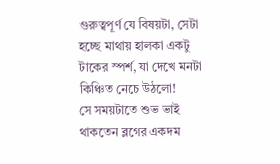গুরুত্বপূর্ণ যে বিষয়টা, সেটা হচ্ছে মাথায় হালকা একটু টাকের স্পর্শ, যা দেখে মনটা কিঞ্চিত নেচে উঠলো!
সে সময়টাতে শুভ ভাই থাকতেন ব্লগের একদম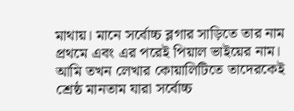মাথায়। মানে সর্বোচ্চ ব্লগার সাড়িতে তার নাম প্রথমে এবং এর পরেই পিয়াল ভাইয়ের নাম। আমি তখন লেখার কোয়ালিটিতে তাদেরকেই শ্রেষ্ঠ মানতাম যারা সর্বোচ্চ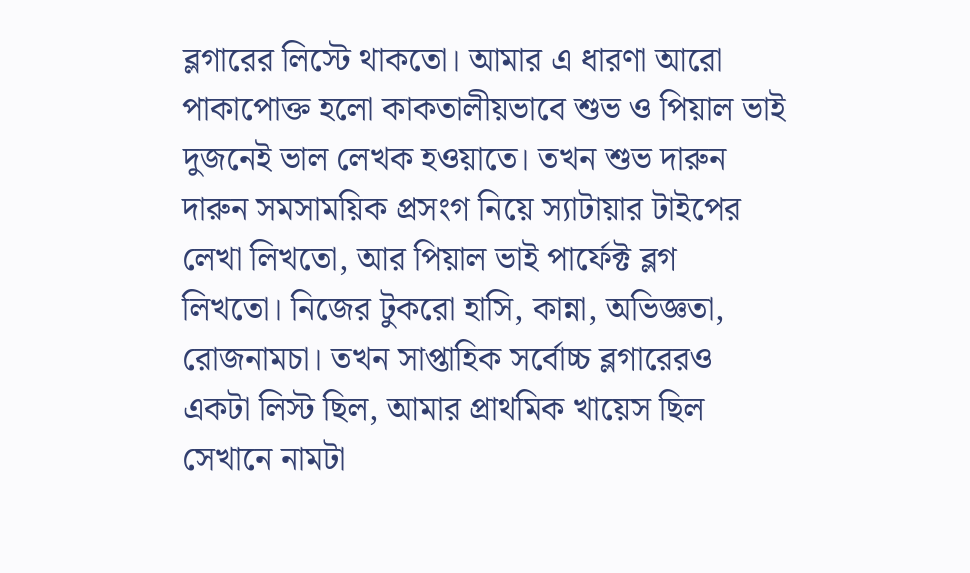ব্লগারের লিস্টে থাকতো। আমার এ ধারণা আরো পাকাপোক্ত হলো কাকতালীয়ভাবে শুভ ও পিয়াল ভাই দুজনেই ভাল লেখক হওয়াতে। তখন শুভ দারুন দারুন সমসাময়িক প্রসংগ নিয়ে স্যাটায়ার টাইপের লেখা লিখতো, আর পিয়াল ভাই পার্ফেক্ট ব্লগ লিখতো। নিজের টুকরো হাসি, কান্না, অভিজ্ঞতা, রোজনামচা। তখন সাপ্তাহিক সর্বোচ্চ ব্লগারেরও একটা লিস্ট ছিল, আমার প্রাথমিক খায়েস ছিল সেখানে নামটা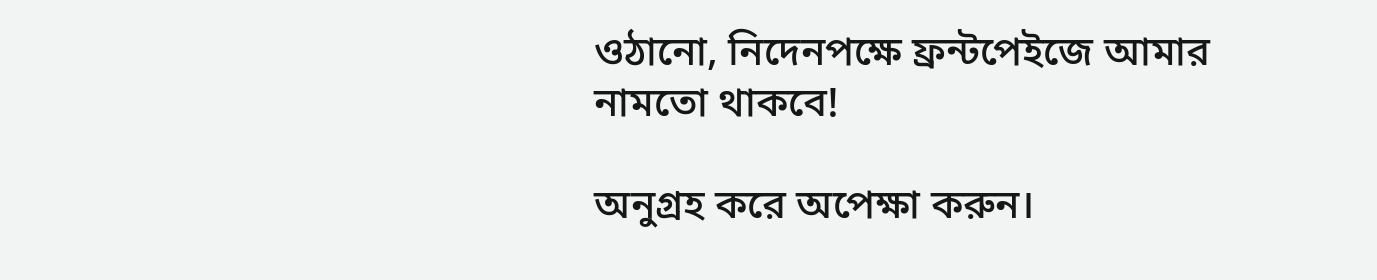ওঠানো, নিদেনপক্ষে ফ্রন্টপেইজে আমার নামতো থাকবে!

অনুগ্রহ করে অপেক্ষা করুন।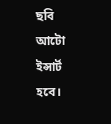ছবি আটো ইন্সার্ট হবে।